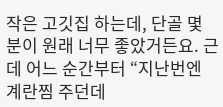작은 고깃집 하는데, 단골 몇 분이 원래 너무 좋았거든요. 근데 어느 순간부터 “지난번엔 계란찜 주던데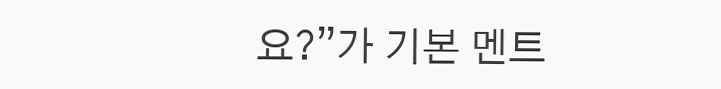요?”가 기본 멘트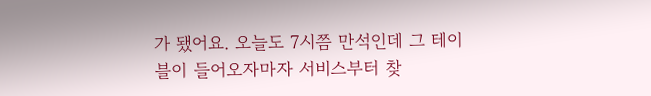가 됐어요. 오늘도 7시쯤 만석인데 그 테이블이 들어오자마자 서비스부터 찾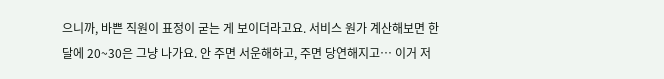으니까, 바쁜 직원이 표정이 굳는 게 보이더라고요. 서비스 원가 계산해보면 한 달에 20~30은 그냥 나가요. 안 주면 서운해하고, 주면 당연해지고… 이거 저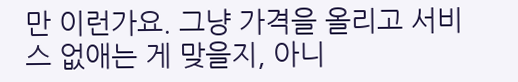만 이런가요. 그냥 가격을 올리고 서비스 없애는 게 맞을지, 아니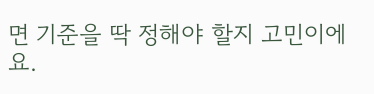면 기준을 딱 정해야 할지 고민이에요.